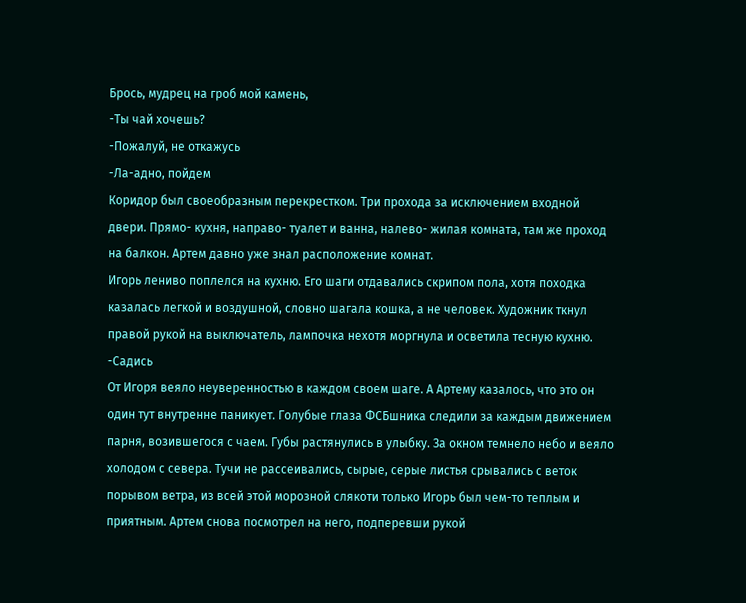Брось, мудрец на гроб мой камень,
-Ты чай хочешь?
-Пожалуй, не откажусь
-Ла-адно, пойдем
Коридор был своеобразным перекрестком. Три прохода за исключением входной двери. Прямо- кухня, направо- туалет и ванна, налево- жилая комната, там же проход на балкон. Артем давно уже знал расположение комнат.
Игорь лениво поплелся на кухню. Его шаги отдавались скрипом пола, хотя походка казалась легкой и воздушной, словно шагала кошка, а не человек. Художник ткнул правой рукой на выключатель, лампочка нехотя моргнула и осветила тесную кухню.
-Садись
От Игоря веяло неуверенностью в каждом своем шаге. А Артему казалось, что это он один тут внутренне паникует. Голубые глаза ФСБшника следили за каждым движением парня, возившегося с чаем. Губы растянулись в улыбку. За окном темнело небо и веяло холодом с севера. Тучи не рассеивались, сырые, серые листья срывались с веток порывом ветра, из всей этой морозной слякоти только Игорь был чем-то теплым и приятным. Артем снова посмотрел на него, подперевши рукой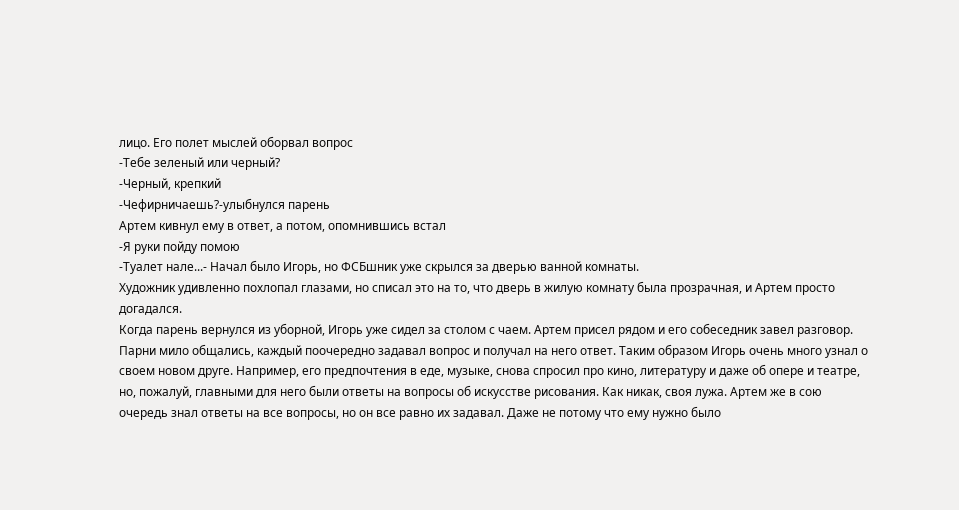лицо. Его полет мыслей оборвал вопрос
-Тебе зеленый или черный?
-Черный, крепкий
-Чефирничаешь?-улыбнулся парень
Артем кивнул ему в ответ, а потом, опомнившись встал
-Я руки пойду помою
-Туалет нале...- Начал было Игорь, но ФСБшник уже скрылся за дверью ванной комнаты.
Художник удивленно похлопал глазами, но списал это на то, что дверь в жилую комнату была прозрачная, и Артем просто догадался.
Когда парень вернулся из уборной, Игорь уже сидел за столом с чаем. Артем присел рядом и его собеседник завел разговор.
Парни мило общались, каждый поочередно задавал вопрос и получал на него ответ. Таким образом Игорь очень много узнал о своем новом друге. Например, его предпочтения в еде, музыке, снова спросил про кино, литературу и даже об опере и театре, но, пожалуй, главными для него были ответы на вопросы об искусстве рисования. Как никак, своя лужа. Артем же в сою очередь знал ответы на все вопросы, но он все равно их задавал. Даже не потому что ему нужно было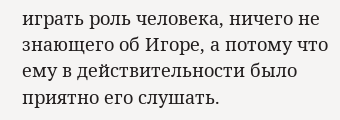играть роль человека, ничего не знающего об Игоре, а потому что ему в действительности было приятно его слушать.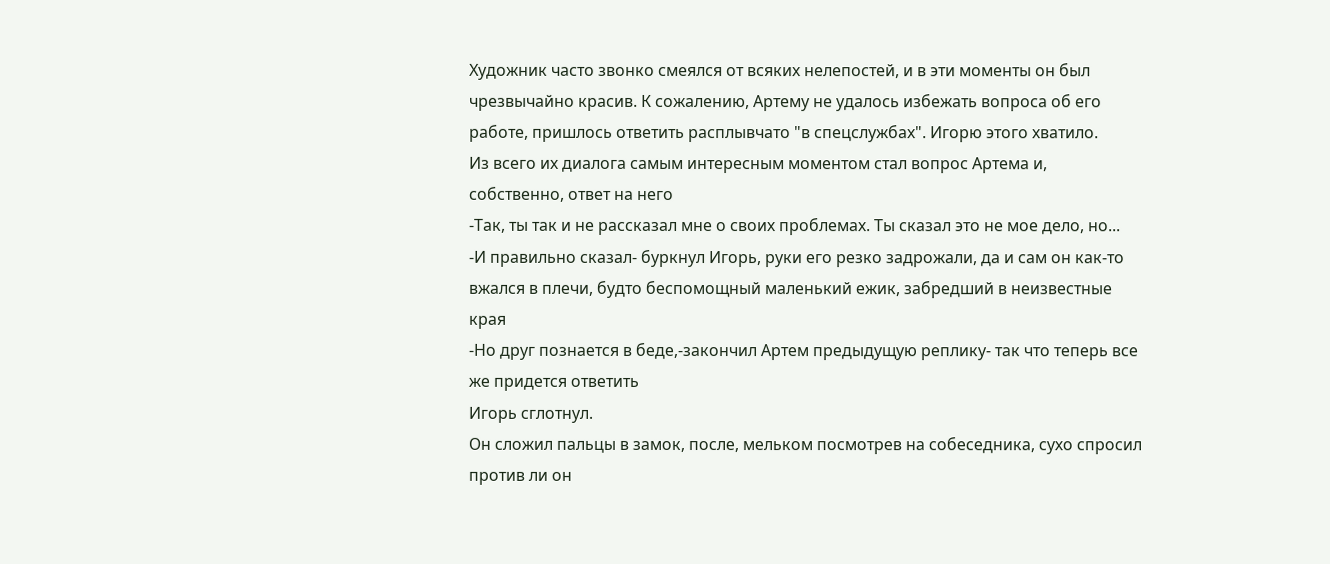Художник часто звонко смеялся от всяких нелепостей, и в эти моменты он был чрезвычайно красив. К сожалению, Артему не удалось избежать вопроса об его работе, пришлось ответить расплывчато "в спецслужбах". Игорю этого хватило.
Из всего их диалога самым интересным моментом стал вопрос Артема и, собственно, ответ на него
-Так, ты так и не рассказал мне о своих проблемах. Ты сказал это не мое дело, но...
-И правильно сказал- буркнул Игорь, руки его резко задрожали, да и сам он как-то вжался в плечи, будто беспомощный маленький ежик, забредший в неизвестные края
-Но друг познается в беде,-закончил Артем предыдущую реплику- так что теперь все же придется ответить
Игорь сглотнул.
Он сложил пальцы в замок, после, мельком посмотрев на собеседника, сухо спросил против ли он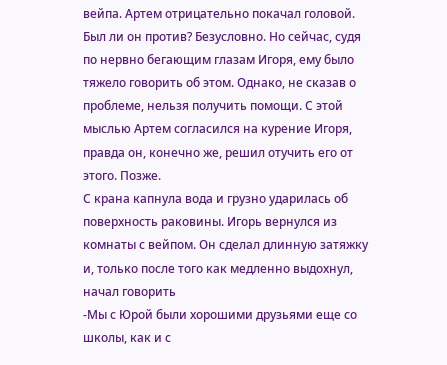вейпа. Артем отрицательно покачал головой. Был ли он против? Безусловно. Но сейчас, судя по нервно бегающим глазам Игоря, ему было тяжело говорить об этом. Однако, не сказав о проблеме, нельзя получить помощи. С этой мыслью Артем согласился на курение Игоря, правда он, конечно же, решил отучить его от этого. Позже.
С крана капнула вода и грузно ударилась об поверхность раковины. Игорь вернулся из комнаты с вейпом. Он сделал длинную затяжку и, только после того как медленно выдохнул, начал говорить
-Мы с Юрой были хорошими друзьями еще со школы, как и с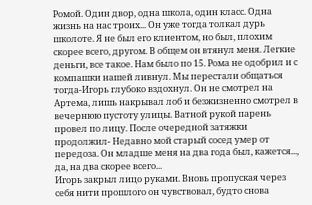Ромой. Один двор, одна школа, один класс. Одна жизнь на нас троих... Он уже тогда толкал дурь школоте. Я не был его клиентом, но был, плохим скорее всего, другом. В общем он втянул меня. Легкие деньги, все такое. Нам было по 15. Рома не одобрил и с компашки нашей ливнул. Мы перестали общаться тогда-Игорь глубоко вздохнул. Он не смотрел на Артема, лишь накрывал лоб и безжизненно смотрел в вечернюю пустоту улицы. Ватной рукой парень провел по лицу. После очередной затяжки продолжил- Недавно мой старый сосед умер от передоза. Он младше меня на два года был, кажется..., да, на два скорее всего...
Игорь закрыл лицо руками. Вновь пропуская через себя нити прошлого он чувствовал, будто снова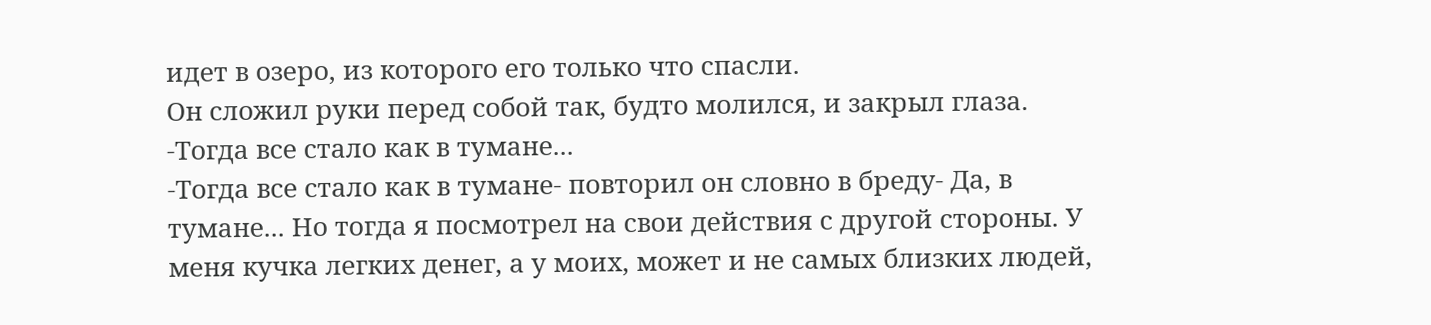идет в озеро, из которого его только что спасли.
Он сложил руки перед собой так, будто молился, и закрыл глаза.
-Тогда все стало как в тумане...
-Тогда все стало как в тумане- повторил он словно в бреду- Да, в тумане... Но тогда я посмотрел на свои действия с другой стороны. У меня кучка легких денег, а у моих, может и не самых близких людей,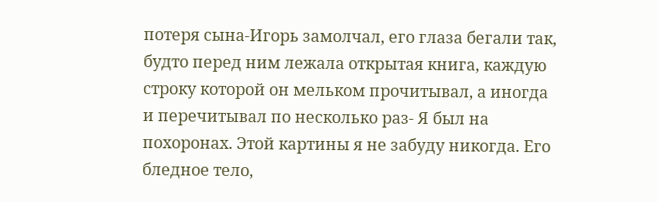потеря сына-Игорь замолчал, его глаза бегали так, будто перед ним лежала открытая книга, каждую строку которой он мельком прочитывал, а иногда и перечитывал по несколько раз- Я был на похоронах. Этой картины я не забуду никогда. Его бледное тело,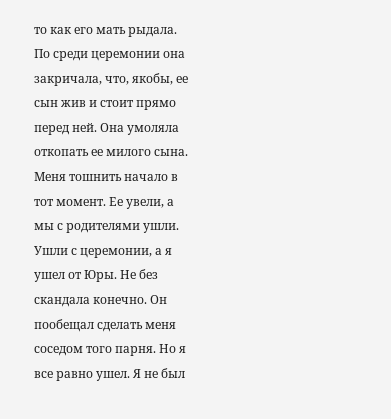то как его мать рыдала. По среди церемонии она закричала, что, якобы, ее сын жив и стоит прямо перед ней. Она умоляла откопать ее милого сына. Меня тошнить начало в тот момент. Ее увели, а мы с родителями ушли. Ушли с церемонии, а я ушел от Юры. Не без скандала конечно. Он пообещал сделать меня соседом того парня. Но я все равно ушел. Я не был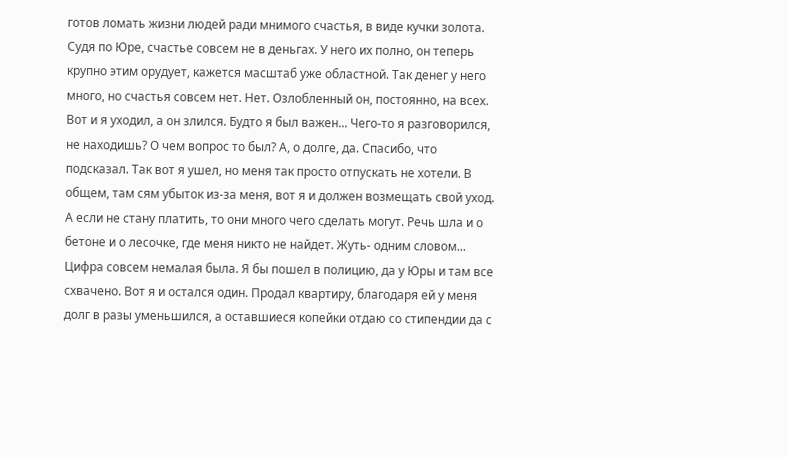готов ломать жизни людей ради мнимого счастья, в виде кучки золота. Судя по Юре, счастье совсем не в деньгах. У него их полно, он теперь крупно этим орудует, кажется масштаб уже областной. Так денег у него много, но счастья совсем нет. Нет. Озлобленный он, постоянно, на всех. Вот и я уходил, а он злился. Будто я был важен... Чего-то я разговорился, не находишь? О чем вопрос то был? А, о долге, да. Спасибо, что подсказал. Так вот я ушел, но меня так просто отпускать не хотели. В общем, там сям убыток из-за меня, вот я и должен возмещать свой уход. А если не стану платить, то они много чего сделать могут. Речь шла и о бетоне и о лесочке, где меня никто не найдет. Жуть- одним словом... Цифра совсем немалая была. Я бы пошел в полицию, да у Юры и там все схвачено. Вот я и остался один. Продал квартиру, благодаря ей у меня долг в разы уменьшился, а оставшиеся копейки отдаю со стипендии да с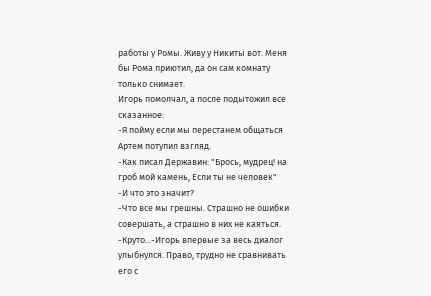работы у Ромы. Живу у Никиты вот. Меня бы Рома приютил, да он сам комнату только снимает.
Игорь помолчал, а после подытожил все сказанное:
-Я пойму если мы перестанем общаться
Артем потупил взгляд.
-Как писал Державин: "Брось, мудрец! на гроб мой камень, Если ты не человек"
-И что это значит?
-Что все мы грешны. Страшно не ошибки совершать, а страшно в них не каяться.
-Круто...-Игорь впервые за весь диалог улыбнулся. Право, трудно не сравнивать его с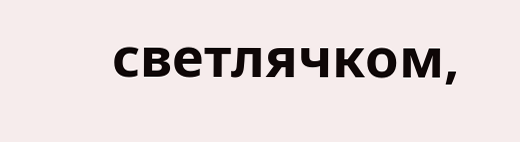светлячком,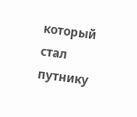который стал путнику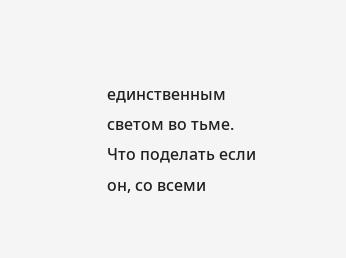единственным светом во тьме. Что поделать если он, со всеми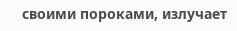своими пороками, излучает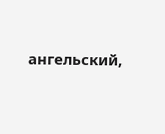ангельский,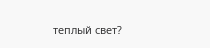теплый свет?